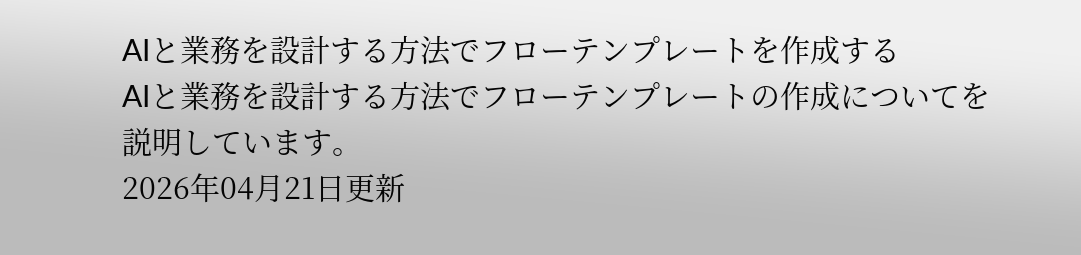AIと業務を設計する方法でフローテンプレートを作成する
AIと業務を設計する方法でフローテンプレートの作成についてを説明しています。
2026年04月21日更新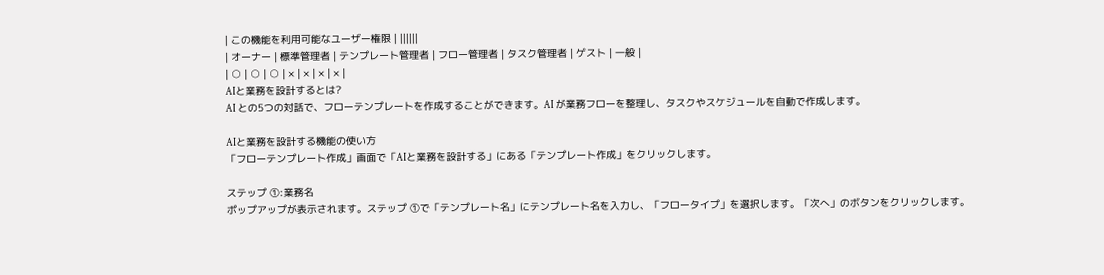| この機能を利用可能なユーザー権限 | ||||||
| オーナー | 標準管理者 | テンプレート管理者 | フロー管理者 | タスク管理者 | ゲスト | 一般 |
| ○ | ○ | ○ | × | × | × | × |
AIと業務を設計するとは?
AI との5つの対話で、フローテンプレートを作成することができます。AI が業務フローを整理し、タスクやスケジュールを自動で作成します。

AIと業務を設計する機能の使い方
「フローテンプレート作成」画面で「AIと業務を設計する」にある「テンプレート作成」をクリックします。

ステップ ①:業務名
ポップアップが表示されます。ステップ ①で「テンプレート名」にテンプレート名を入力し、「フロータイプ」を選択します。「次へ」のボタンをクリックします。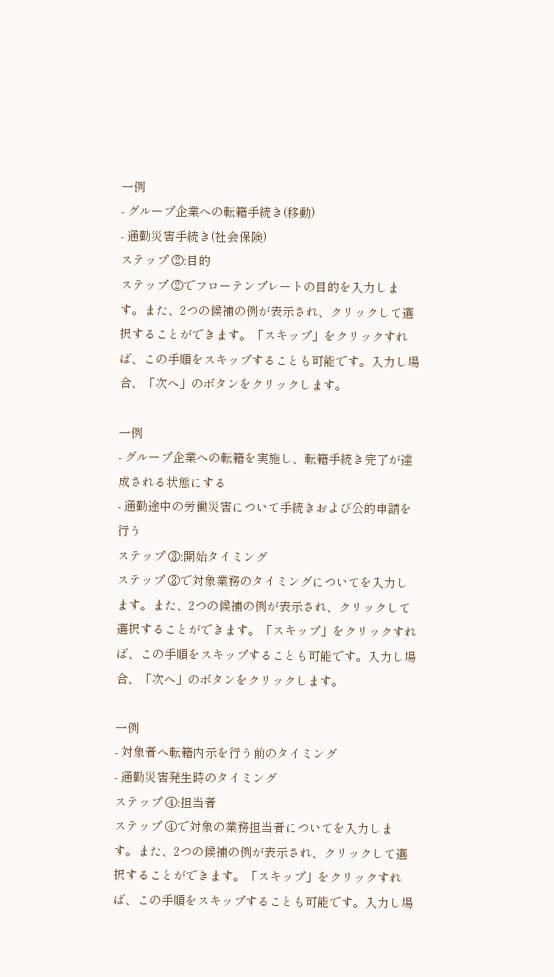一例
- グループ企業への転籍手続き(移動)
- 通勤災害手続き(社会保険)
ステップ ②:目的
ステップ ②でフローテンプレートの目的を入力します。また、2つの候補の例が表示され、クリックして選択することができます。「スキップ」をクリックすれば、この手順をスキップすることも可能です。入力し場合、「次へ」のボタンをクリックします。

一例
- グループ企業への転籍を実施し、転籍手続き完了が達成される状態にする
- 通勤途中の労働災害について手続きおよび公的申請を行う
ステップ ③:開始タイミング
ステップ ③で対象業務のタイミングについてを入力します。また、2つの候補の例が表示され、クリックして選択することができます。「スキップ」をクリックすれば、この手順をスキップすることも可能です。入力し場合、「次へ」のボタンをクリックします。

一例
- 対象者へ転籍内示を行う前のタイミング
- 通勤災害発生時のタイミング
ステップ ④:担当者
ステップ ④で対象の業務担当者についてを入力します。また、2つの候補の例が表示され、クリックして選択することができます。「スキップ」をクリックすれば、この手順をスキップすることも可能です。入力し場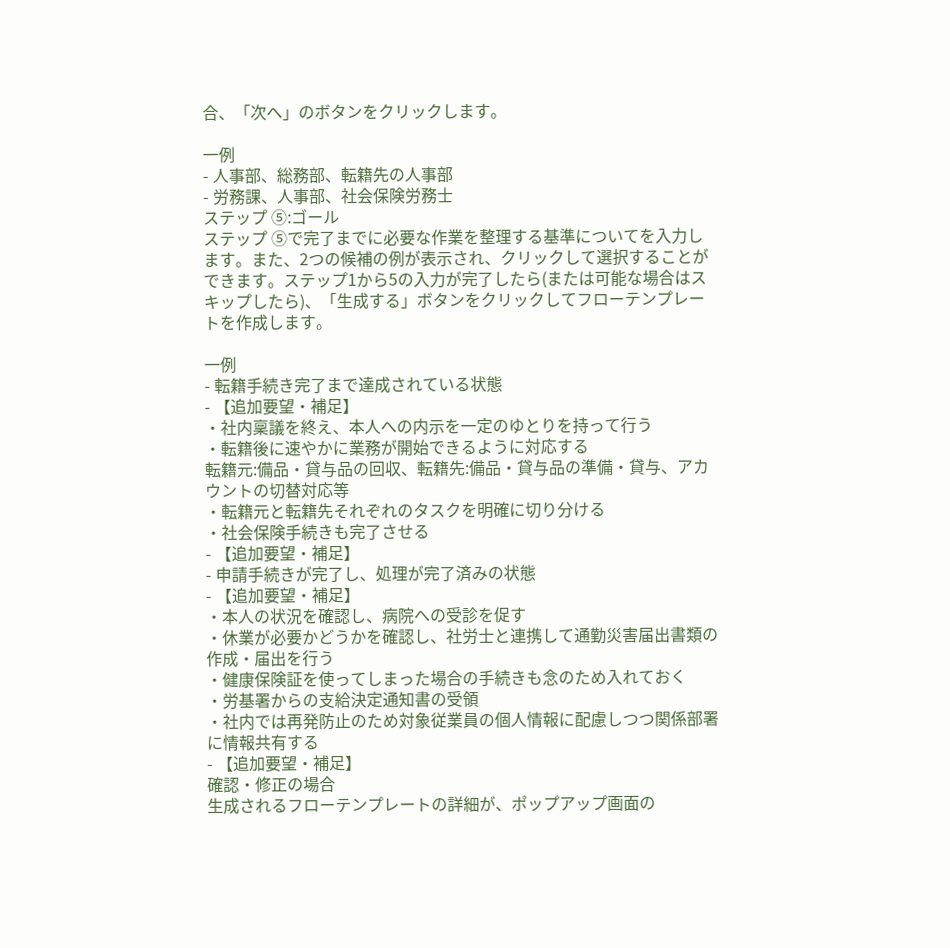合、「次へ」のボタンをクリックします。

一例
- 人事部、総務部、転籍先の人事部
- 労務課、人事部、社会保険労務士
ステップ ⑤:ゴール
ステップ ⑤で完了までに必要な作業を整理する基準についてを入力します。また、2つの候補の例が表示され、クリックして選択することができます。ステップ1から5の入力が完了したら(または可能な場合はスキップしたら)、「生成する」ボタンをクリックしてフローテンプレートを作成します。

一例
- 転籍手続き完了まで達成されている状態
- 【追加要望・補足】
・社内稟議を終え、本人への内示を一定のゆとりを持って行う
・転籍後に速やかに業務が開始できるように対応する
転籍元:備品・貸与品の回収、転籍先:備品・貸与品の準備・貸与、アカウントの切替対応等
・転籍元と転籍先それぞれのタスクを明確に切り分ける
・社会保険手続きも完了させる
- 【追加要望・補足】
- 申請手続きが完了し、処理が完了済みの状態
- 【追加要望・補足】
・本人の状況を確認し、病院への受診を促す
・休業が必要かどうかを確認し、社労士と連携して通勤災害届出書類の作成・届出を行う
・健康保険証を使ってしまった場合の手続きも念のため入れておく
・労基署からの支給決定通知書の受領
・社内では再発防止のため対象従業員の個人情報に配慮しつつ関係部署に情報共有する
- 【追加要望・補足】
確認・修正の場合
生成されるフローテンプレートの詳細が、ポップアップ画面の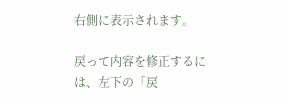右側に表示されます。

戻って内容を修正するには、左下の「戻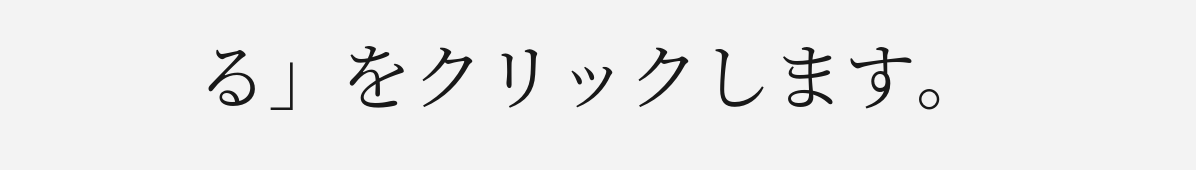る」をクリックします。